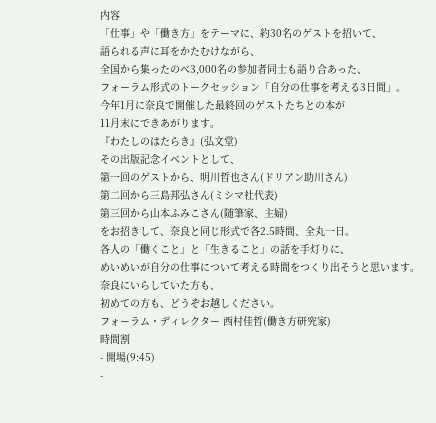内容
「仕事」や「働き方」をテーマに、約30名のゲストを招いて、
語られる声に耳をかたむけながら、
全国から集ったのべ3,000名の参加者同士も語り合あった、
フォーラム形式のトークセッション「自分の仕事を考える3日間」。
今年1月に奈良で開催した最終回のゲストたちとの本が
11月末にできあがります。
『わたしのはたらき』(弘文堂)
その出版記念イベントとして、
第一回のゲストから、明川哲也さん(ドリアン助川さん)
第二回から三島邦弘さん(ミシマ社代表)
第三回から山本ふみこさん(随筆家、主婦)
をお招きして、奈良と同じ形式で各2.5時間、全丸一日。
各人の「働くこと」と「生きること」の話を手灯りに、
めいめいが自分の仕事について考える時間をつくり出そうと思います。
奈良にいらしていた方も、
初めての方も、どうぞお越しください。
フォーラム・ディレクター 西村佳哲(働き方研究家)
時間割
- 開場(9:45)
-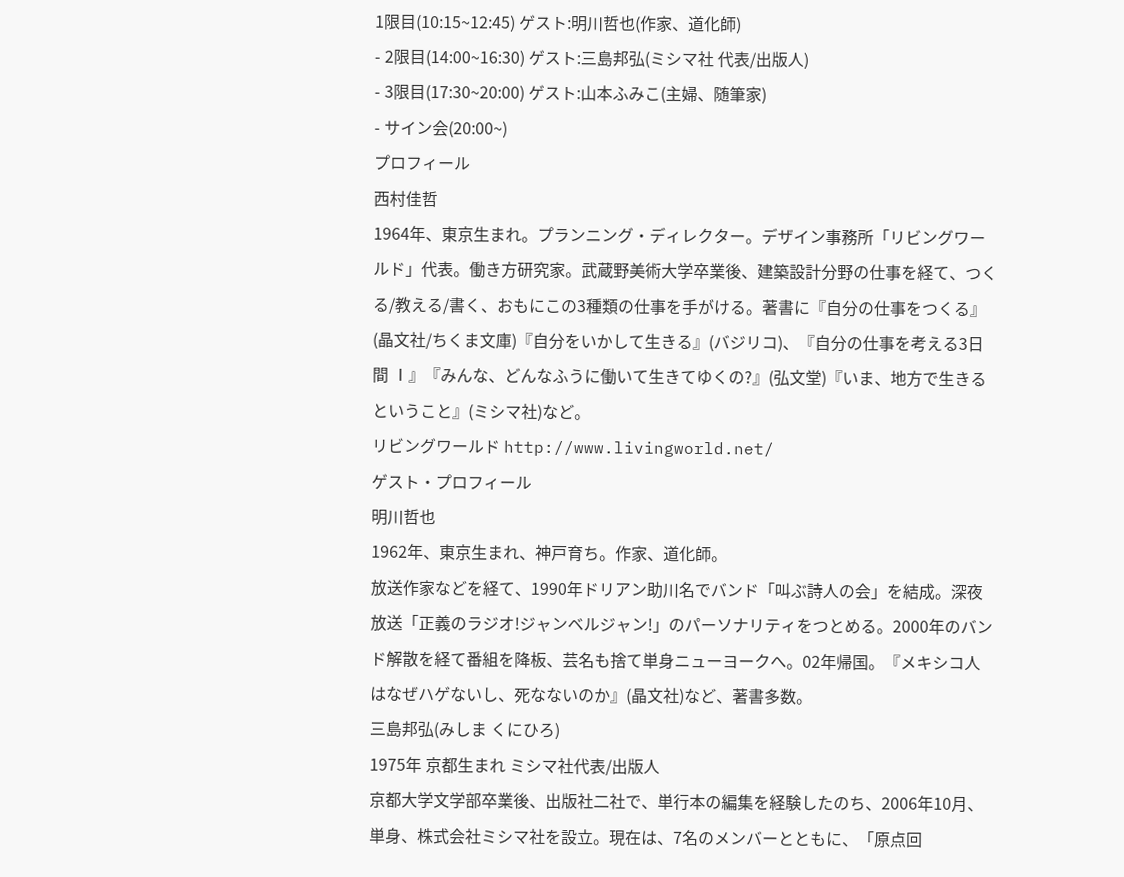1限目(10:15~12:45) ゲスト:明川哲也(作家、道化師)
- 2限目(14:00~16:30) ゲスト:三島邦弘(ミシマ社 代表/出版人)
- 3限目(17:30~20:00) ゲスト:山本ふみこ(主婦、随筆家)
- サイン会(20:00~)
プロフィール
西村佳哲
1964年、東京生まれ。プランニング・ディレクター。デザイン事務所「リビングワールド」代表。働き方研究家。武蔵野美術大学卒業後、建築設計分野の仕事を経て、つくる/教える/書く、おもにこの3種類の仕事を手がける。著書に『自分の仕事をつくる』(晶文社/ちくま文庫)『自分をいかして生きる』(バジリコ)、『自分の仕事を考える3日間 Ⅰ』『みんな、どんなふうに働いて生きてゆくの?』(弘文堂)『いま、地方で生きるということ』(ミシマ社)など。
リビングワールド http://www.livingworld.net/
ゲスト・プロフィール
明川哲也
1962年、東京生まれ、神戸育ち。作家、道化師。
放送作家などを経て、1990年ドリアン助川名でバンド「叫ぶ詩人の会」を結成。深夜放送「正義のラジオ!ジャンベルジャン!」のパーソナリティをつとめる。2000年のバンド解散を経て番組を降板、芸名も捨て単身ニューヨークへ。02年帰国。『メキシコ人はなぜハゲないし、死なないのか』(晶文社)など、著書多数。
三島邦弘(みしま くにひろ)
1975年 京都生まれ ミシマ社代表/出版人
京都大学文学部卒業後、出版社二社で、単行本の編集を経験したのち、2006年10月、単身、株式会社ミシマ社を設立。現在は、7名のメンバーとともに、「原点回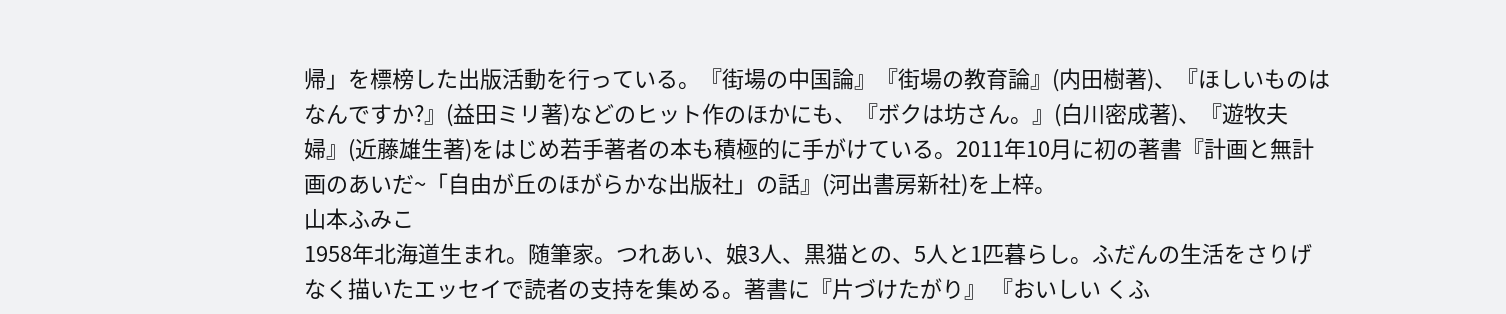帰」を標榜した出版活動を行っている。『街場の中国論』『街場の教育論』(内田樹著)、『ほしいものはなんですか?』(益田ミリ著)などのヒット作のほかにも、『ボクは坊さん。』(白川密成著)、『遊牧夫婦』(近藤雄生著)をはじめ若手著者の本も積極的に手がけている。2011年10月に初の著書『計画と無計画のあいだ~「自由が丘のほがらかな出版社」の話』(河出書房新社)を上梓。
山本ふみこ
1958年北海道生まれ。随筆家。つれあい、娘3人、黒猫との、5人と1匹暮らし。ふだんの生活をさりげなく描いたエッセイで読者の支持を集める。著書に『片づけたがり』 『おいしい くふ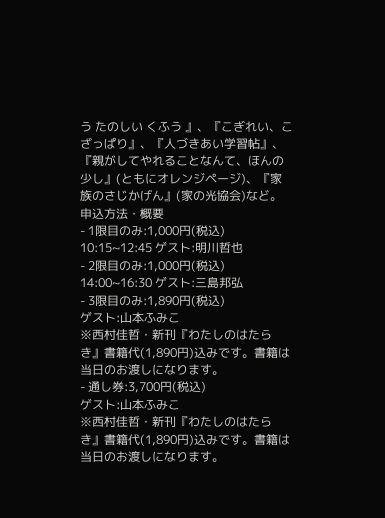う たのしい くふう 』、『こぎれい、こざっぱり』、『人づきあい学習帖』、『親がしてやれることなんて、ほんの少し』(ともにオレンジページ)、『家族のさじかげん』(家の光協会)など。
申込方法・概要
- 1限目のみ:1,000円(税込)
10:15~12:45 ゲスト:明川哲也
- 2限目のみ:1,000円(税込)
14:00~16:30 ゲスト:三島邦弘
- 3限目のみ:1,890円(税込)
ゲスト:山本ふみこ
※西村佳哲・新刊『わたしのはたらき』書籍代(1,890円)込みです。書籍は当日のお渡しになります。
- 通し券:3,700円(税込)
ゲスト:山本ふみこ
※西村佳哲・新刊『わたしのはたらき』書籍代(1,890円)込みです。書籍は当日のお渡しになります。